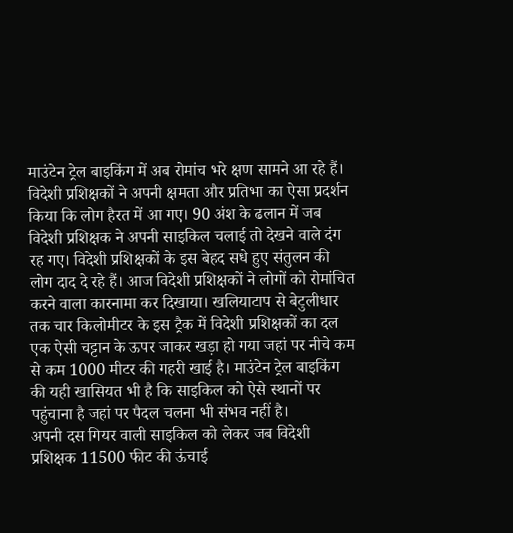माउंटेन ट्रेल बाइकिंग में अब रोमांच भरे क्षण सामने आ रहे हैं। विदेशी प्रशिक्षकों ने अपनी क्षमता और प्रतिभा का ऐसा प्रदर्शन किया कि लोग हैरत में आ गए। 90 अंश के ढलान में जब विदेशी प्रशिक्षक ने अपनी साइकिल चलाई तो देखने वाले दंग रह गए। विदेशी प्रशिक्षकों के इस बेहद सधे हुए संतुलन की लोग दाद दे रहे हैं। आज विदेशी प्रशिक्षकों ने लोगों को रोमांचित करने वाला कारनामा कर दिखाया। खलियाटाप से बेटुलीधार तक चार किलोमीटर के इस ट्रैक में विदेशी प्रशिक्षकों का दल एक ऐसी चट्टान के ऊपर जाकर खड़ा हो गया जहां पर नीचे कम से कम 1000 मीटर की गहरी खाई है। माउंटेन ट्रेल बाइकिंग की यही खासियत भी है कि साइकिल को ऐसे स्थानों पर पहुंचाना है जहां पर पैदल चलना भी संभव नहीं है।
अपनी दस गियर वाली साइकिल को लेकर जब विदेशी प्रशिक्षक 11500 फीट की ऊंचाई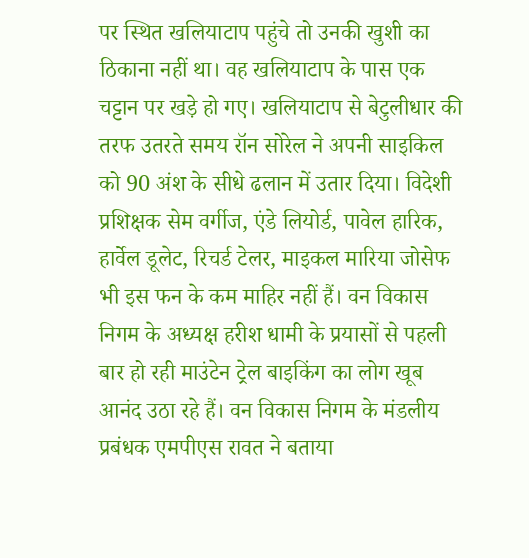पर स्थित खलियाटाप पहुंचे तो उनकी खुशी का ठिकाना नहीं था। वह खलियाटाप के पास एक चट्टान पर खड़े हो गए। खलियाटाप से बेटुलीधार की तरफ उतरते समय रॉन सोरेल ने अपनी साइकिल को 90 अंश के सीधे ढलान में उतार दिया। विदेशी प्रशिक्षक सेम वर्गीज, एंडे लियोर्ड, पावेल हारिक, हार्वेल डूलेट, रिचर्ड टेलर, माइकल मारिया जोसेफ भी इस फन के कम माहिर नहीं हैं। वन विकास निगम के अध्यक्ष हरीश धामी के प्रयासों से पहली बार हो रही माउंटेन ट्रेल बाइकिंग का लोग खूब आनंद उठा रहे हैं। वन विकास निगम के मंडलीय प्रबंधक एमपीएस रावत ने बताया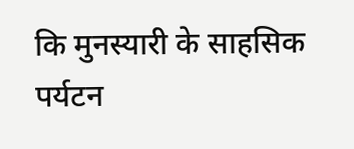कि मुनस्यारी के साहसिक पर्यटन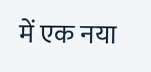में एक नया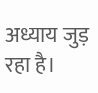अध्याय जुड़ रहा है।